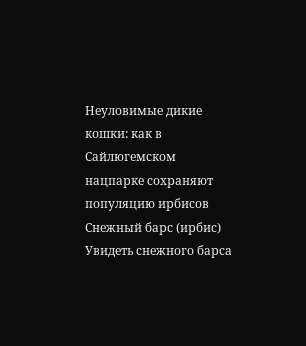Неуловимые дикие кошки: как в Сайлюгемском нацпарке сохраняют популяцию ирбисов
Снежный барс (ирбис)
Увидеть снежного барса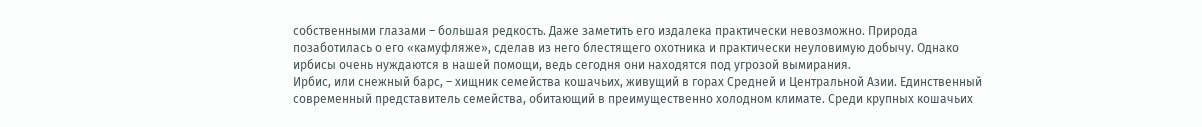собственными глазами – большая редкость. Даже заметить его издалека практически невозможно. Природа позаботилась о его «камуфляже», сделав из него блестящего охотника и практически неуловимую добычу. Однако ирбисы очень нуждаются в нашей помощи, ведь сегодня они находятся под угрозой вымирания.
Ирбис, или снежный барс, – хищник семейства кошачьих, живущий в горах Средней и Центральной Азии. Единственный современный представитель семейства, обитающий в преимущественно холодном климате. Среди крупных кошачьих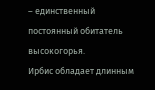– единственный постоянный обитатель высокогорья.
Ирбис обладает длинным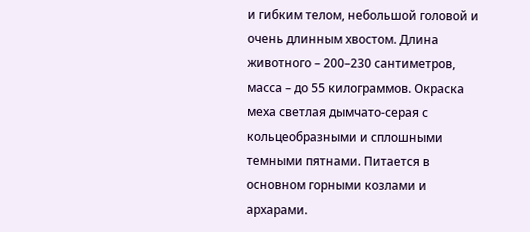и гибким телом, небольшой головой и очень длинным хвостом. Длина животного – 200–230 сантиметров, масса – до 55 килограммов. Окраска меха светлая дымчато-серая с кольцеобразными и сплошными темными пятнами. Питается в основном горными козлами и архарами.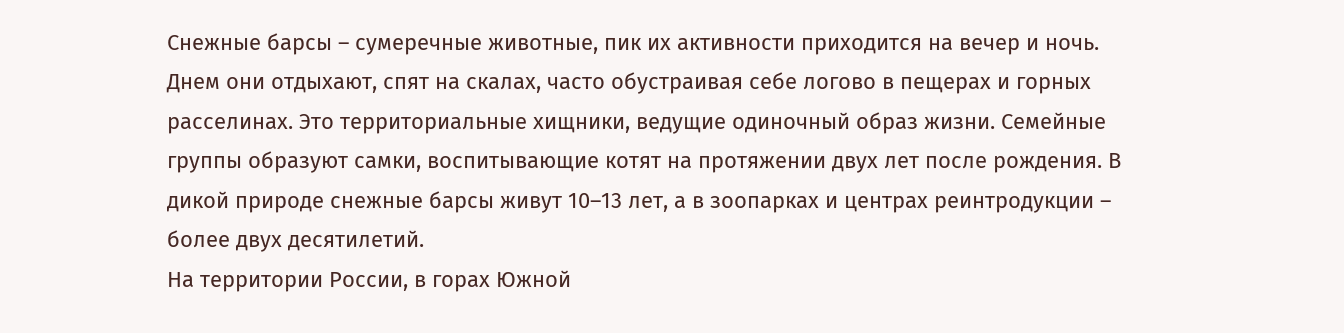Снежные барсы – сумеречные животные, пик их активности приходится на вечер и ночь. Днем они отдыхают, спят на скалах, часто обустраивая себе логово в пещерах и горных расселинах. Это территориальные хищники, ведущие одиночный образ жизни. Семейные группы образуют самки, воспитывающие котят на протяжении двух лет после рождения. В дикой природе снежные барсы живут 10–13 лет, а в зоопарках и центрах реинтродукции – более двух десятилетий.
На территории России, в горах Южной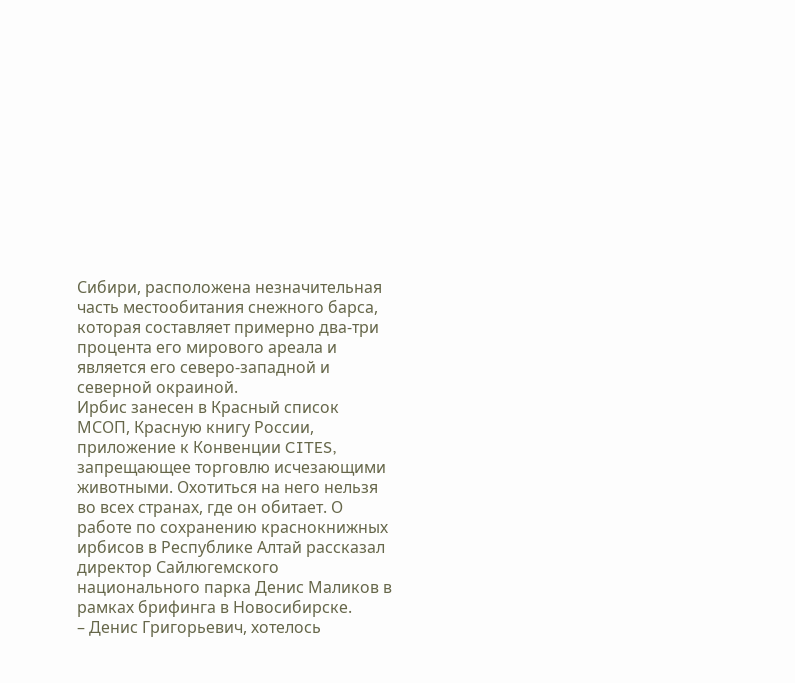Сибири, расположена незначительная часть местообитания снежного барса, которая составляет примерно два-три процента его мирового ареала и является его северо-западной и северной окраиной.
Ирбис занесен в Красный список МСОП, Красную книгу России, приложение к Конвенции CITES, запрещающее торговлю исчезающими животными. Охотиться на него нельзя во всех странах, где он обитает. О работе по сохранению краснокнижных ирбисов в Республике Алтай рассказал директор Сайлюгемского национального парка Денис Маликов в рамках брифинга в Новосибирске.
– Денис Григорьевич, хотелось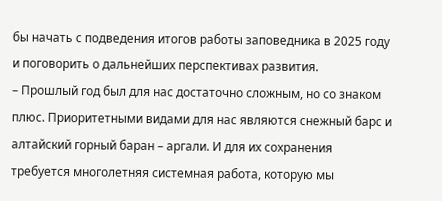бы начать с подведения итогов работы заповедника в 2025 году и поговорить о дальнейших перспективах развития.
– Прошлый год был для нас достаточно сложным, но со знаком плюс. Приоритетными видами для нас являются снежный барс и алтайский горный баран – аргали. И для их сохранения требуется многолетняя системная работа, которую мы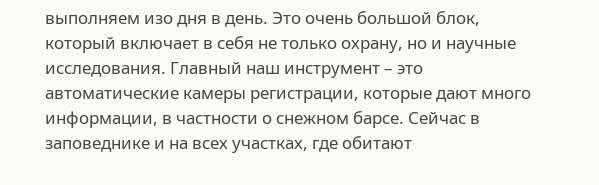выполняем изо дня в день. Это очень большой блок, который включает в себя не только охрану, но и научные исследования. Главный наш инструмент – это автоматические камеры регистрации, которые дают много информации, в частности о снежном барсе. Сейчас в заповеднике и на всех участках, где обитают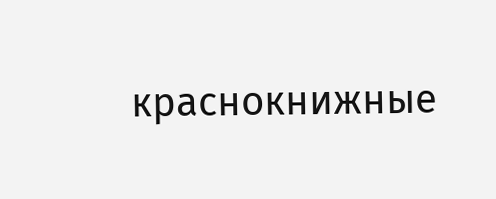краснокнижные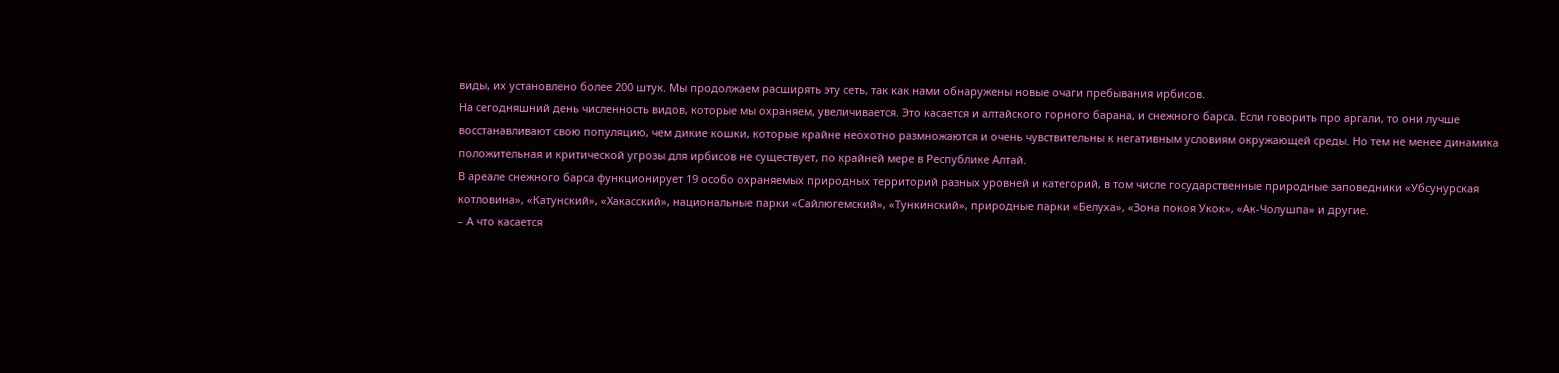виды, их установлено более 200 штук. Мы продолжаем расширять эту сеть, так как нами обнаружены новые очаги пребывания ирбисов.
На сегодняшний день численность видов, которые мы охраняем, увеличивается. Это касается и алтайского горного барана, и снежного барса. Если говорить про аргали, то они лучше восстанавливают свою популяцию, чем дикие кошки, которые крайне неохотно размножаются и очень чувствительны к негативным условиям окружающей среды. Но тем не менее динамика положительная и критической угрозы для ирбисов не существует, по крайней мере в Республике Алтай.
В ареале снежного барса функционирует 19 особо охраняемых природных территорий разных уровней и категорий, в том числе государственные природные заповедники «Убсунурская котловина», «Катунский», «Хакасский», национальные парки «Сайлюгемский», «Тункинский», природные парки «Белуха», «Зона покоя Укок», «Ак-Чолушпа» и другие.
– А что касается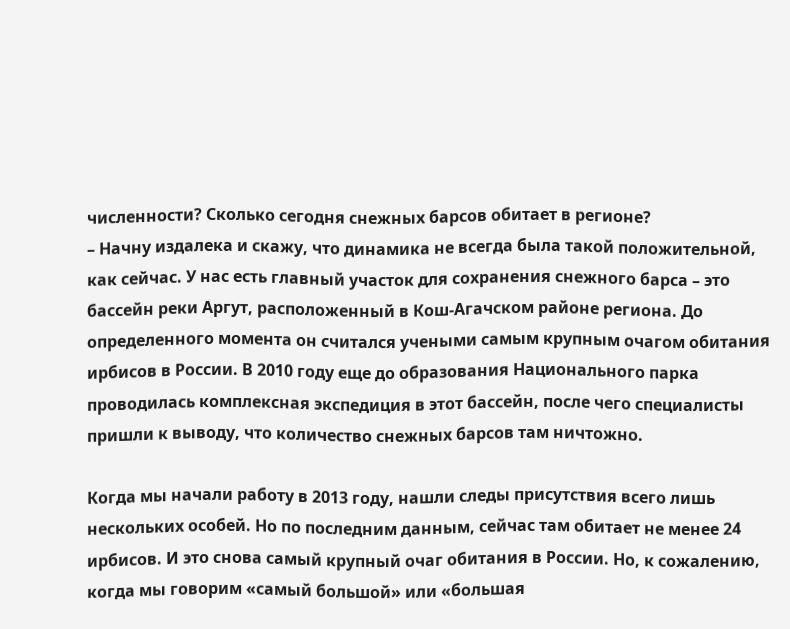численности? Сколько сегодня снежных барсов обитает в регионе?
– Начну издалека и скажу, что динамика не всегда была такой положительной, как сейчас. У нас есть главный участок для сохранения снежного барса – это бассейн реки Аргут, расположенный в Кош-Агачском районе региона. До определенного момента он считался учеными самым крупным очагом обитания ирбисов в России. В 2010 году еще до образования Национального парка проводилась комплексная экспедиция в этот бассейн, после чего специалисты пришли к выводу, что количество снежных барсов там ничтожно.

Когда мы начали работу в 2013 году, нашли следы присутствия всего лишь нескольких особей. Но по последним данным, сейчас там обитает не менее 24 ирбисов. И это снова самый крупный очаг обитания в России. Но, к сожалению, когда мы говорим «самый большой» или «большая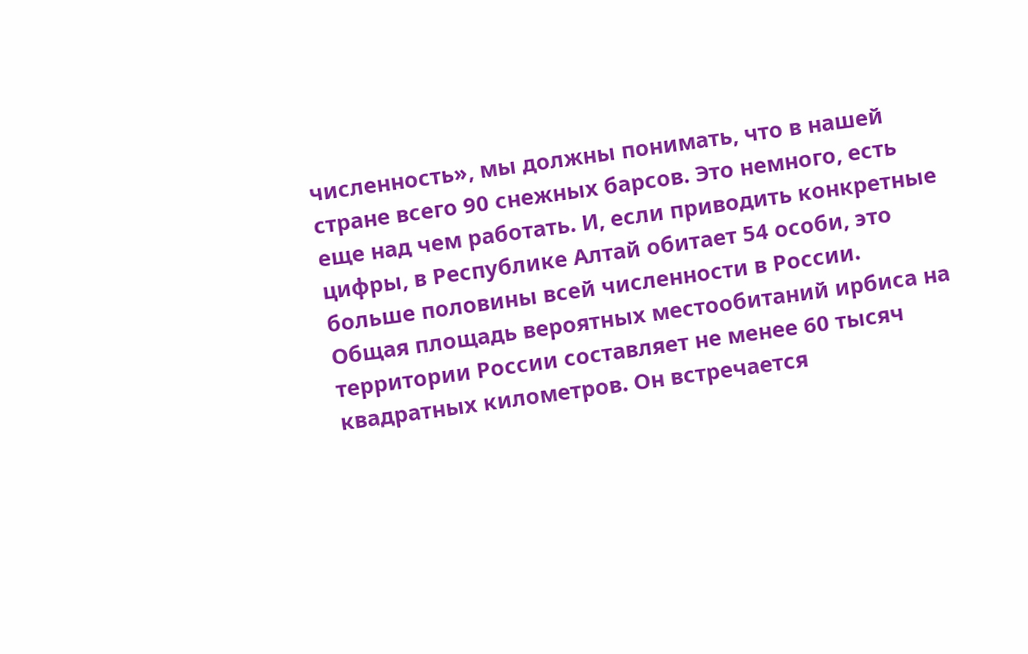численность», мы должны понимать, что в нашей стране всего 90 снежных барсов. Это немного, есть еще над чем работать. И, если приводить конкретные цифры, в Республике Алтай обитает 54 особи, это больше половины всей численности в России.
Общая площадь вероятных местообитаний ирбиса на территории России составляет не менее 60 тысяч квадратных километров. Он встречается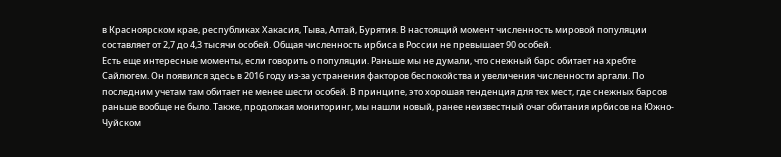в Красноярском крае, республиках Хакасия, Тыва, Алтай, Бурятия. В настоящий момент численность мировой популяции составляет от 2,7 до 4,3 тысячи особей. Общая численность ирбиса в России не превышает 90 особей.
Есть еще интересные моменты, если говорить о популяции. Раньше мы не думали, что снежный барс обитает на хребте Сайлюгем. Он появился здесь в 2016 году из-за устранения факторов беспокойства и увеличения численности аргали. По последним учетам там обитает не менее шести особей. В принципе, это хорошая тенденция для тех мест, где снежных барсов раньше вообще не было. Также, продолжая мониторинг, мы нашли новый, ранее неизвестный очаг обитания ирбисов на Южно-Чуйском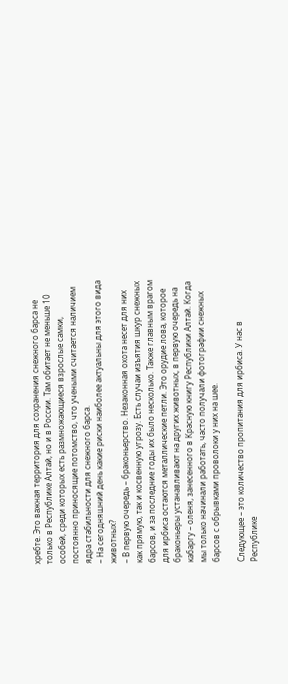хребте. Это важная территория для сохранения снежного барса не только в Республике Алтай, но и в России. Там обитает не меньше 10 особей, среди которых есть размножающиеся взрослые самки, постоянно приносящие потомство, что учеными считается наличием ядра стабильности для снежного барса.
– На сегодняшний день какие риски наиболее актуальны для этого вида животных?
– В первую очередь – браконьерство. Незаконная охота несет для них как прямую, так и косвенную угрозу. Есть случаи изъятия шкур снежных барсов, и за последние годы их было несколько. Также главным врагом для ирбиса остаются металлические петли. Это орудие лова, которое браконьеры устанавливают на других животных, в первую очередь на кабаргу – оленя, занесенного в Красную книгу Республики Алтай. Когда мы только начинали работать, часто получали фотографии снежных барсов с обрывками проволоки у них на шее.

Следующее – это количество пропитания для ирбиса. У нас в Республике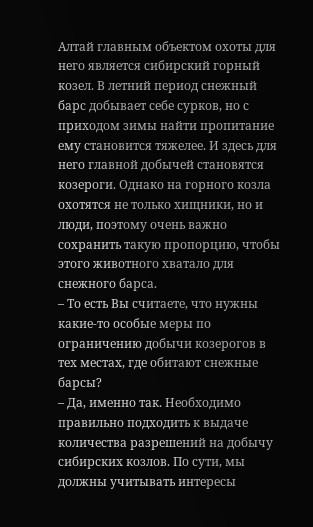Алтай главным объектом охоты для него является сибирский горный козел. В летний период снежный барс добывает себе сурков, но с приходом зимы найти пропитание ему становится тяжелее. И здесь для него главной добычей становятся козероги. Однако на горного козла охотятся не только хищники, но и люди, поэтому очень важно сохранить такую пропорцию, чтобы этого животного хватало для снежного барса.
– То есть Вы считаете, что нужны какие-то особые меры по ограничению добычи козерогов в тех местах, где обитают снежные барсы?
– Да, именно так. Необходимо правильно подходить к выдаче количества разрешений на добычу сибирских козлов. По сути, мы должны учитывать интересы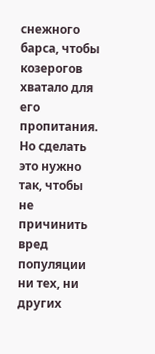снежного барса, чтобы козерогов хватало для его пропитания. Но сделать это нужно так, чтобы не причинить вред популяции ни тех, ни других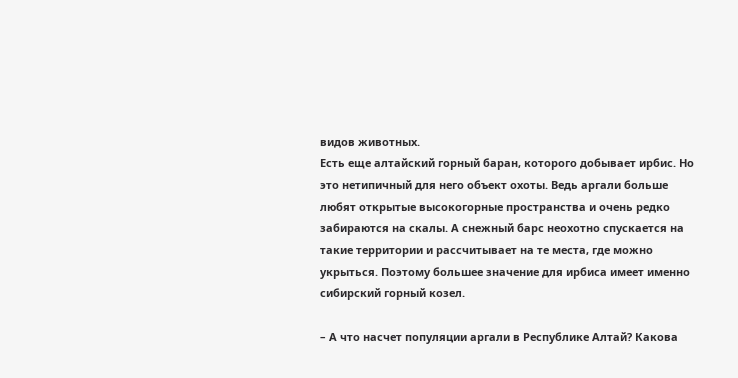видов животных.
Есть еще алтайский горный баран, которого добывает ирбис. Но это нетипичный для него объект охоты. Ведь аргали больше любят открытые высокогорные пространства и очень редко забираются на скалы. А снежный барс неохотно спускается на такие территории и рассчитывает на те места, где можно укрыться. Поэтому большее значение для ирбиса имеет именно сибирский горный козел.

– А что насчет популяции аргали в Республике Алтай? Какова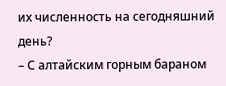их численность на сегодняшний день?
– С алтайским горным бараном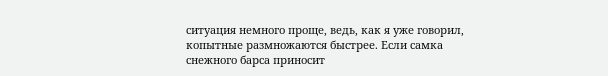ситуация немного проще, ведь, как я уже говорил, копытные размножаются быстрее. Если самка снежного барса приносит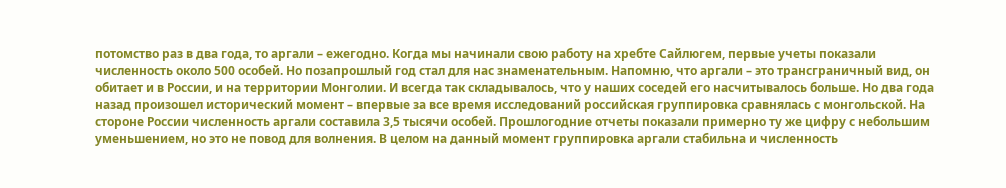потомство раз в два года, то аргали – ежегодно. Когда мы начинали свою работу на хребте Сайлюгем, первые учеты показали численность около 500 особей. Но позапрошлый год стал для нас знаменательным. Напомню, что аргали – это трансграничный вид, он обитает и в России, и на территории Монголии. И всегда так складывалось, что у наших соседей его насчитывалось больше. Но два года назад произошел исторический момент – впервые за все время исследований российская группировка сравнялась с монгольской. На стороне России численность аргали составила 3,5 тысячи особей. Прошлогодние отчеты показали примерно ту же цифру с небольшим уменьшением, но это не повод для волнения. В целом на данный момент группировка аргали стабильна и численность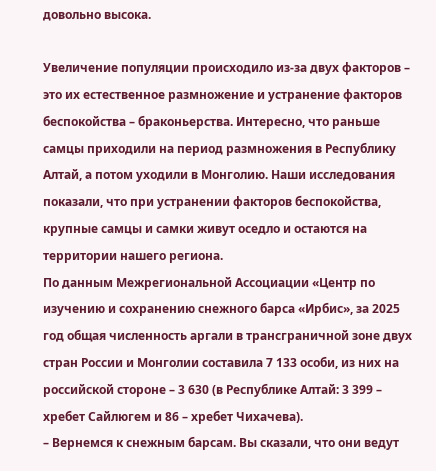довольно высока.

Увеличение популяции происходило из-за двух факторов – это их естественное размножение и устранение факторов беспокойства – браконьерства. Интересно, что раньше самцы приходили на период размножения в Республику Алтай, а потом уходили в Монголию. Наши исследования показали, что при устранении факторов беспокойства, крупные самцы и самки живут оседло и остаются на территории нашего региона.
По данным Межрегиональной Ассоциации «Центр по изучению и сохранению снежного барса «Ирбис», за 2025 год общая численность аргали в трансграничной зоне двух стран России и Монголии составила 7 133 особи, из них на российской стороне – 3 630 (в Республике Алтай: 3 399 – хребет Сайлюгем и 86 – хребет Чихачева).
– Вернемся к снежным барсам. Вы сказали, что они ведут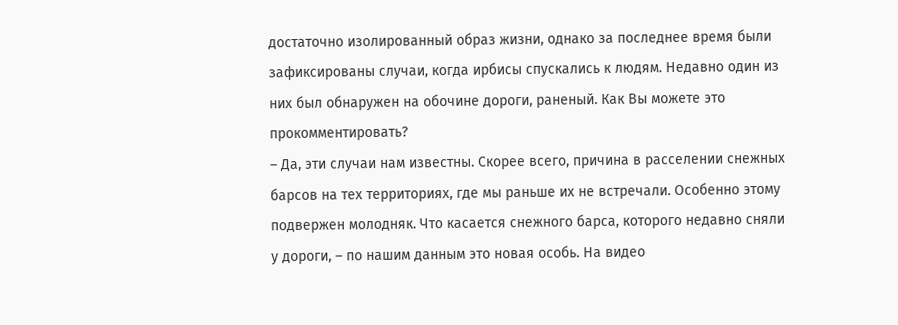достаточно изолированный образ жизни, однако за последнее время были зафиксированы случаи, когда ирбисы спускались к людям. Недавно один из них был обнаружен на обочине дороги, раненый. Как Вы можете это прокомментировать?
– Да, эти случаи нам известны. Скорее всего, причина в расселении снежных барсов на тех территориях, где мы раньше их не встречали. Особенно этому подвержен молодняк. Что касается снежного барса, которого недавно сняли у дороги, – по нашим данным это новая особь. На видео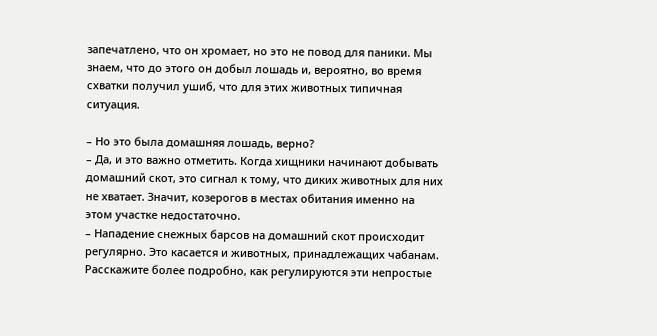запечатлено, что он хромает, но это не повод для паники. Мы знаем, что до этого он добыл лошадь и, вероятно, во время схватки получил ушиб, что для этих животных типичная ситуация.

– Но это была домашняя лошадь, верно?
– Да, и это важно отметить. Когда хищники начинают добывать домашний скот, это сигнал к тому, что диких животных для них не хватает. Значит, козерогов в местах обитания именно на этом участке недостаточно.
– Нападение снежных барсов на домашний скот происходит регулярно. Это касается и животных, принадлежащих чабанам. Расскажите более подробно, как регулируются эти непростые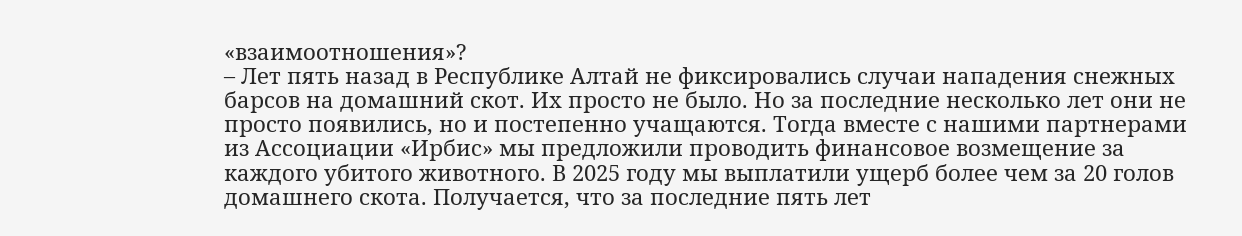«взаимоотношения»?
– Лет пять назад в Республике Алтай не фиксировались случаи нападения снежных барсов на домашний скот. Их просто не было. Но за последние несколько лет они не просто появились, но и постепенно учащаются. Тогда вместе с нашими партнерами из Ассоциации «Ирбис» мы предложили проводить финансовое возмещение за каждого убитого животного. В 2025 году мы выплатили ущерб более чем за 20 голов домашнего скота. Получается, что за последние пять лет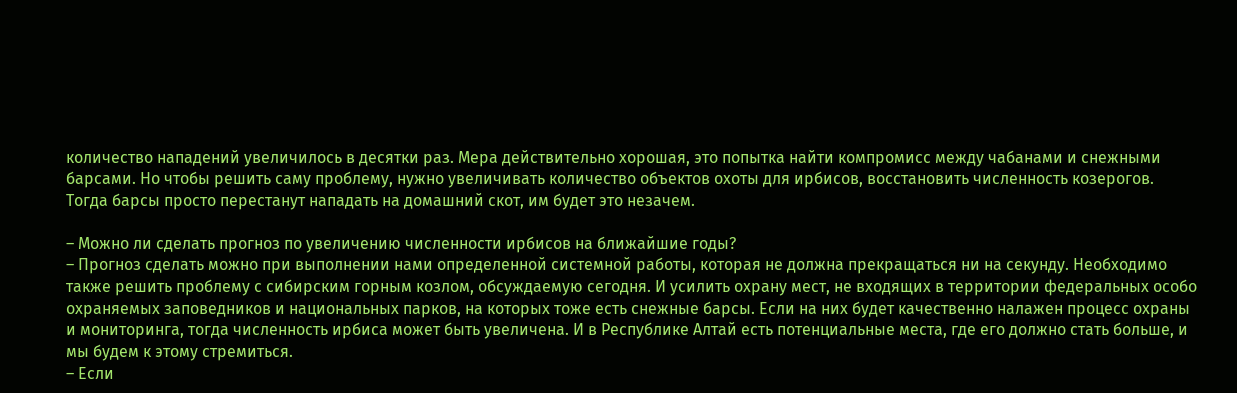количество нападений увеличилось в десятки раз. Мера действительно хорошая, это попытка найти компромисс между чабанами и снежными барсами. Но чтобы решить саму проблему, нужно увеличивать количество объектов охоты для ирбисов, восстановить численность козерогов. Тогда барсы просто перестанут нападать на домашний скот, им будет это незачем.

– Можно ли сделать прогноз по увеличению численности ирбисов на ближайшие годы?
– Прогноз сделать можно при выполнении нами определенной системной работы, которая не должна прекращаться ни на секунду. Необходимо также решить проблему с сибирским горным козлом, обсуждаемую сегодня. И усилить охрану мест, не входящих в территории федеральных особо охраняемых заповедников и национальных парков, на которых тоже есть снежные барсы. Если на них будет качественно налажен процесс охраны и мониторинга, тогда численность ирбиса может быть увеличена. И в Республике Алтай есть потенциальные места, где его должно стать больше, и мы будем к этому стремиться.
– Если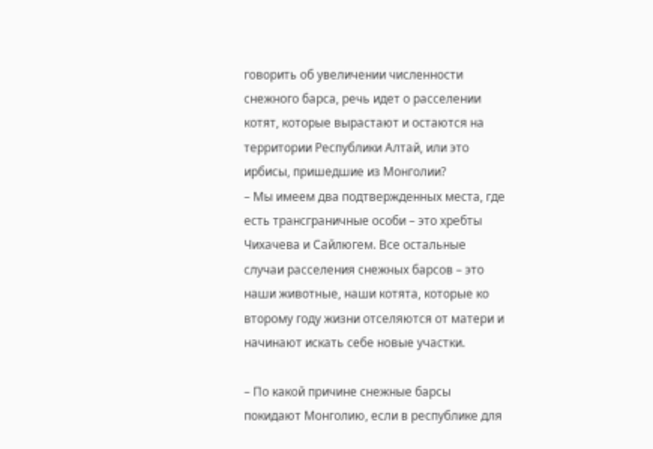говорить об увеличении численности снежного барса, речь идет о расселении котят, которые вырастают и остаются на территории Республики Алтай, или это ирбисы, пришедшие из Монголии?
– Мы имеем два подтвержденных места, где есть трансграничные особи – это хребты Чихачева и Сайлюгем. Все остальные случаи расселения снежных барсов – это наши животные, наши котята, которые ко второму году жизни отселяются от матери и начинают искать себе новые участки.

– По какой причине снежные барсы покидают Монголию, если в республике для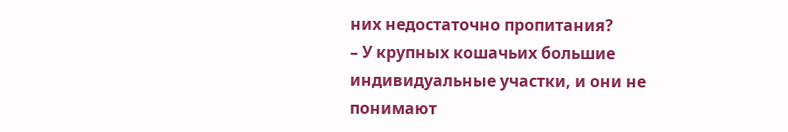них недостаточно пропитания?
– У крупных кошачьих большие индивидуальные участки, и они не понимают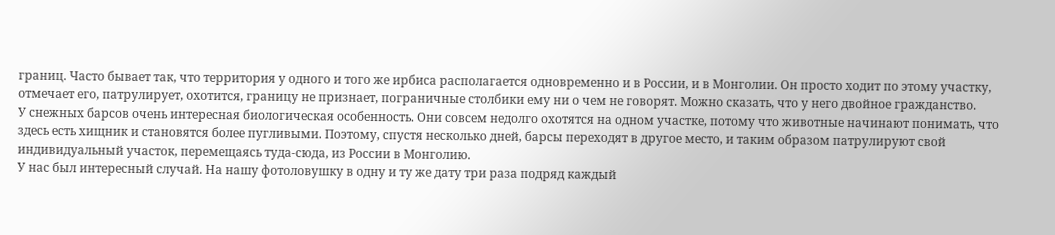границ. Часто бывает так, что территория у одного и того же ирбиса располагается одновременно и в России, и в Монголии. Он просто ходит по этому участку, отмечает его, патрулирует, охотится, границу не признает, пограничные столбики ему ни о чем не говорят. Можно сказать, что у него двойное гражданство.
У снежных барсов очень интересная биологическая особенность. Они совсем недолго охотятся на одном участке, потому что животные начинают понимать, что здесь есть хищник и становятся более пугливыми. Поэтому, спустя несколько дней, барсы переходят в другое место, и таким образом патрулируют свой индивидуальный участок, перемещаясь туда-сюда, из России в Монголию.
У нас был интересный случай. На нашу фотоловушку в одну и ту же дату три раза подряд каждый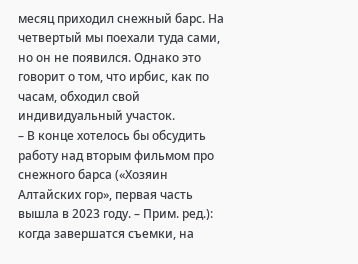месяц приходил снежный барс. На четвертый мы поехали туда сами, но он не появился. Однако это говорит о том, что ирбис, как по часам, обходил свой индивидуальный участок.
– В конце хотелось бы обсудить работу над вторым фильмом про снежного барса («Хозяин Алтайских гор», первая часть вышла в 2023 году. – Прим. ред.): когда завершатся съемки, на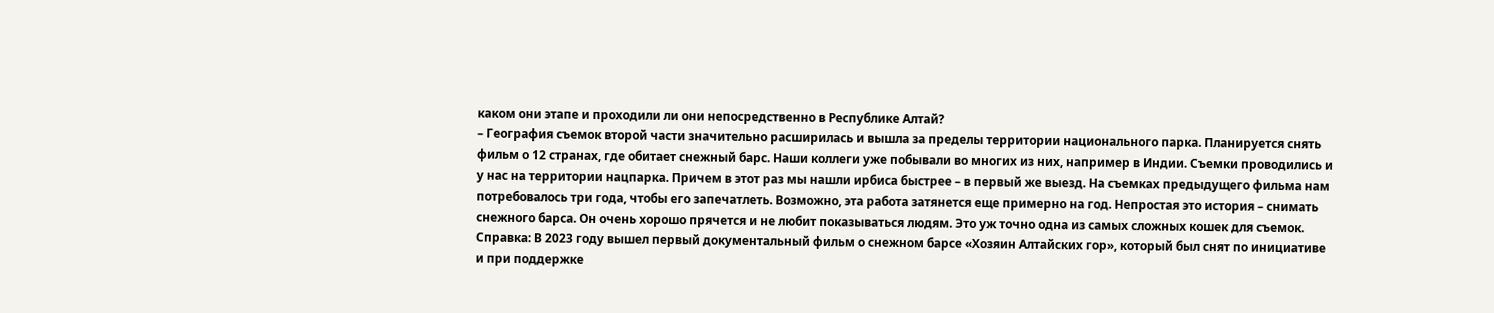каком они этапе и проходили ли они непосредственно в Республике Алтай?
– География съемок второй части значительно расширилась и вышла за пределы территории национального парка. Планируется снять фильм о 12 странах, где обитает снежный барс. Наши коллеги уже побывали во многих из них, например в Индии. Съемки проводились и у нас на территории нацпарка. Причем в этот раз мы нашли ирбиса быстрее – в первый же выезд. На съемках предыдущего фильма нам потребовалось три года, чтобы его запечатлеть. Возможно, эта работа затянется еще примерно на год. Непростая это история – снимать снежного барса. Он очень хорошо прячется и не любит показываться людям. Это уж точно одна из самых сложных кошек для съемок.
Справка: В 2023 году вышел первый документальный фильм о снежном барсе «Хозяин Алтайских гор», который был снят по инициативе и при поддержке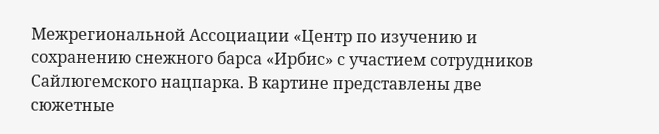Межрегиональной Ассоциации «Центр по изучению и сохранению снежного барса «Ирбис» с участием сотрудников Сайлюгемского нацпарка. В картине представлены две сюжетные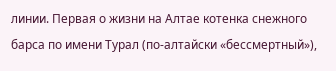линии. Первая о жизни на Алтае котенка снежного барса по имени Турал (по-алтайски «бессмертный»),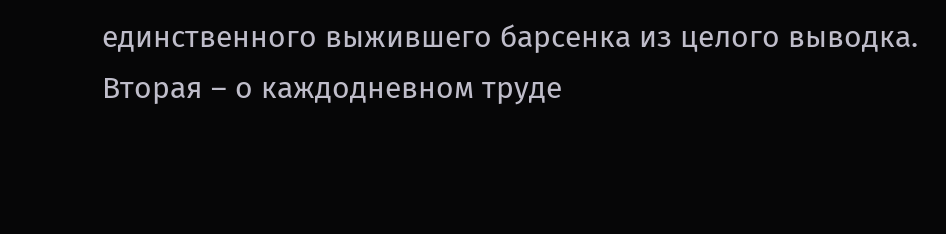единственного выжившего барсенка из целого выводка. Вторая – о каждодневном труде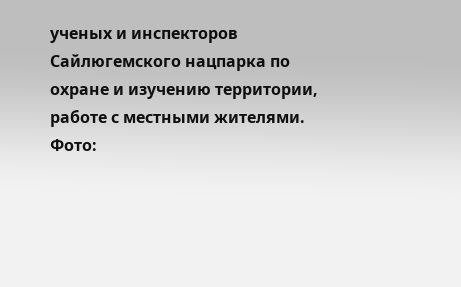ученых и инспекторов Сайлюгемского нацпарка по охране и изучению территории, работе с местными жителями.
Фото: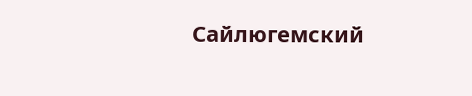Сайлюгемский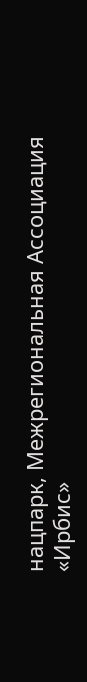нацпарк, Межрегиональная Ассоциация «Ирбис»